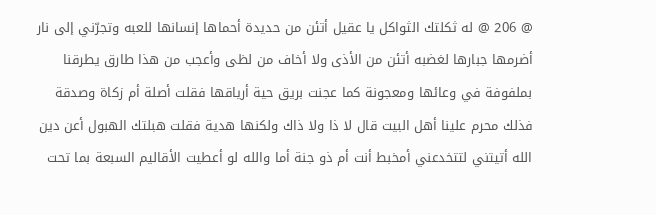@ 206 @ له ثكلتك الثواكل يا عقيل أتئن من حديدة أحماها إنسانها للعبه وتجرّني إلى نار أضرمها جبارها لغضبه أتئن من الأذى ولا أخاف من لظى وأعجب من هذا طارق يطرقنا بملفوفة في وعائها ومعجونة كما عجنت بريق حية أرياقها فقلت أصلة أم زكاة وصدقة فذلك محرم علينا أهل البيت قال لا ذا ولا ذاك ولكنها هدية فقلت هبلتك الهبول أعن دين الله أتيتني لتتخدعني أمخبط أنت أم ذو جنة أما والله لو أعطيت الأقاليم السبعة بما تحت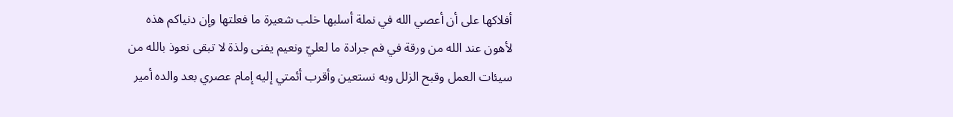أفلاكها على أن أعصي الله في نملة أسلبها خلب شعيرة ما فعلتها وإن دنياكم هذه لأهون عند الله من ورقة في فم جرادة ما لعليّ ونعيم يفنى ولذة لا تبقى نعوذ بالله من سيئات العمل وقبح الزلل وبه نستعين وأقرب أئمتي إليه إمام عصري بعد والده أمير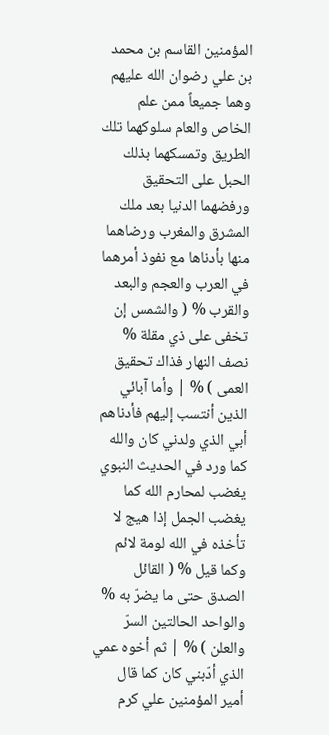المؤمنين القاسم بن محمد بن علي رضوان الله عليهم وهما جميعاً ممن علم الخاص والعام سلوكهما تلك الطريق وتمسكهما بذلك الحبل على التحقيق ورفضهما الدنيا بعد ملك المشرق والمغرب ورضاهما منها بأدناها مع نفوذ أمرهما في العرب والعجم والبعد والقرب % ( والشمس إن تخفى على ذي مقلة % نصف النهار فذاك تحقيق العمى ) % | وأما آبائي الذين أنتسب إليهم فأدناهم أبي الذي ولدني كان والله كما ورد في الحديث النبوي يغضب لمحارم الله كما يغضب الجمل إذا هيج لا تأخذه في الله لومة لائم وكما قيل % ( القائل الصدق حتى ما يضرّ به % والواحد الحالتين السرّ والعلن ) % | ثم أخوه عمي الذي أدّبني كان كما قال أمير المؤمنين علي كرم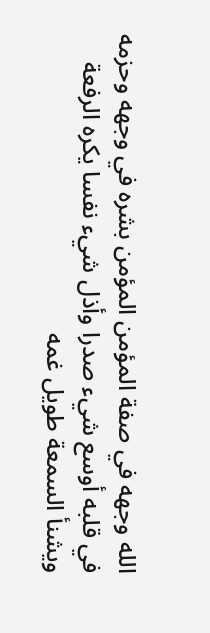الله وجهه في صفة المؤمن المؤمن بشره في وجهه وحزمه في قلبه أوسع شيء صدرا وأذل شيء نفسا يكره الرفعة ويشنأ السمعة طويل غمه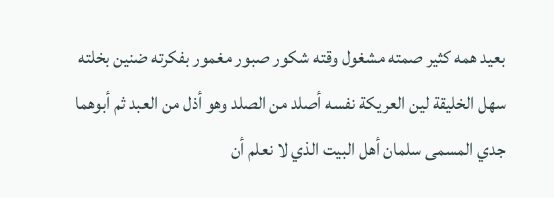بعيد همه كثير صمته مشغول وقته شكور صبور مغمور بفكرته ضنين بخلته سهل الخليقة لين العريكة نفسه أصلد من الصلد وهو أذل من العبد ثم أبوهما جدي المسمى سلمان أهل البيت الذي لا نعلم أن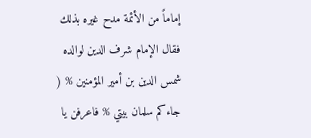إماماً من الأئمة مدح غيره بذلك فقال الإمام شرف الدين لوالده شمس الدين بن أمير المؤمنين % ( جاءكم سلمان بيتي % فاعرفن يا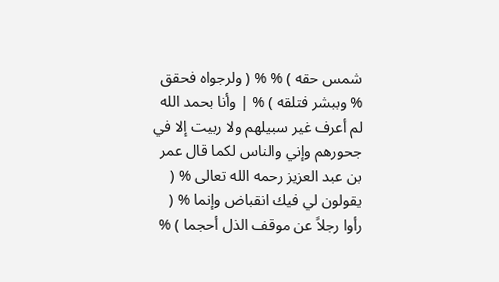شمس حقه ) % % ( ولرجواه فحقق % وببشر فتلقه ) % | وأنا بحمد الله لم أعرف غير سبيلهم ولا ربيت إلا في جحورهم وإني والناس لكما قال عمر بن عبد العزيز رحمه الله تعالى % ( يقولون لي فيك انقباض وإنما % ( رأوا رجلاً عن موقف الذل أحجما ) %